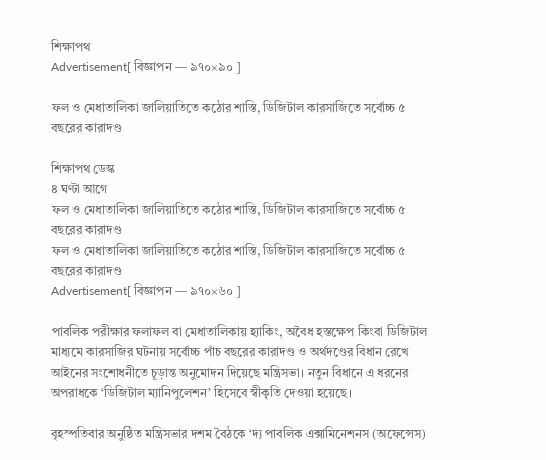শিক্ষাপথ
Advertisement[ বিজ্ঞাপন — ৯৭০×৯০ ]

ফল ও মেধাতালিকা জালিয়াতিতে কঠোর শাস্তি, ডিজিটাল কারসাজিতে সর্বোচ্চ ৫ বছরের কারাদণ্ড

শিক্ষাপথ ডেস্ক
৪ ঘণ্টা আগে
ফল ও মেধাতালিকা জালিয়াতিতে কঠোর শাস্তি, ডিজিটাল কারসাজিতে সর্বোচ্চ ৫ বছরের কারাদণ্ড
ফল ও মেধাতালিকা জালিয়াতিতে কঠোর শাস্তি, ডিজিটাল কারসাজিতে সর্বোচ্চ ৫ বছরের কারাদণ্ড
Advertisement[ বিজ্ঞাপন — ৯৭০×৬০ ]

পাবলিক পরীক্ষার ফলাফল বা মেধাতালিকায় হ্যাকিং, অবৈধ হস্তক্ষেপ কিংবা ডিজিটাল মাধ্যমে কারসাজির ঘটনায় সর্বোচ্চ পাঁচ বছরের কারাদণ্ড ও অর্থদণ্ডের বিধান রেখে আইনের সংশোধনীতে চূড়ান্ত অনুমোদন দিয়েছে মন্ত্রিসভা। নতুন বিধানে এ ধরনের অপরাধকে ‘ডিজিটাল ম্যানিপুলেশন’ হিসেবে স্বীকৃতি দেওয়া হয়েছে।

বৃহস্পতিবার অনুষ্ঠিত মন্ত্রিসভার দশম বৈঠকে ‘দ্য পাবলিক এক্সামিনেশনস (অফেন্সেস)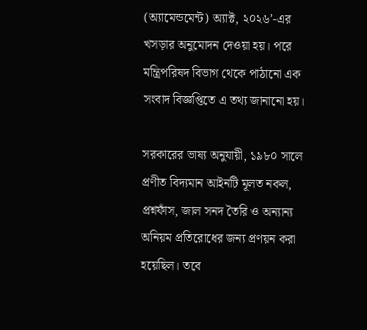(অ্যামেন্ডমেন্ট) অ্যাক্ট, ২০২৬’-এর খসড়ার অনুমোদন দেওয়া হয়। পরে মন্ত্রিপরিষদ বিভাগ থেকে পাঠানো এক সংবাদ বিজ্ঞপ্তিতে এ তথ্য জানানো হয়।

সরকারের ভাষ্য অনুযায়ী, ১৯৮০ সালে প্রণীত বিদ্যমান আইনটি মূলত নকল, প্রশ্নফাঁস, জাল সনদ তৈরি ও অন্যান্য অনিয়ম প্রতিরোধের জন্য প্রণয়ন করা হয়েছিল। তবে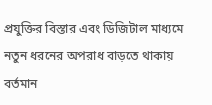প্রযুক্তির বিস্তার এবং ডিজিটাল মাধ্যমে নতুন ধরনের অপরাধ বাড়তে থাকায় বর্তমান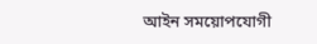আইন সময়োপযোগী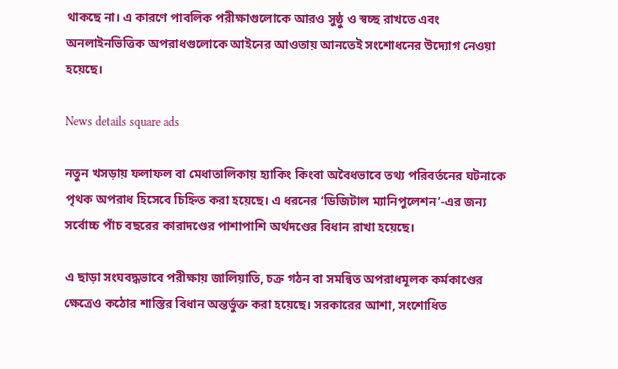থাকছে না। এ কারণে পাবলিক পরীক্ষাগুলোকে আরও সুষ্ঠু ও স্বচ্ছ রাখতে এবং অনলাইনভিত্তিক অপরাধগুলোকে আইনের আওতায় আনতেই সংশোধনের উদ্যোগ নেওয়া হয়েছে।

News details square ads

নতুন খসড়ায় ফলাফল বা মেধাতালিকায় হ্যাকিং কিংবা অবৈধভাবে তথ্য পরিবর্তনের ঘটনাকে পৃথক অপরাধ হিসেবে চিহ্নিত করা হয়েছে। এ ধরনের ‘ডিজিটাল ম্যানিপুলেশন’-এর জন্য সর্বোচ্চ পাঁচ বছরের কারাদণ্ডের পাশাপাশি অর্থদণ্ডের বিধান রাখা হয়েছে।

এ ছাড়া সংঘবদ্ধভাবে পরীক্ষায় জালিয়াতি, চক্র গঠন বা সমন্বিত অপরাধমূলক কর্মকাণ্ডের ক্ষেত্রেও কঠোর শাস্তির বিধান অন্তর্ভুক্ত করা হয়েছে। সরকারের আশা, সংশোধিত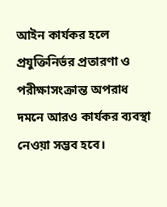আইন কার্যকর হলে প্রযুক্তিনির্ভর প্রতারণা ও পরীক্ষাসংক্রান্ত অপরাধ দমনে আরও কার্যকর ব্যবস্থা নেওয়া সম্ভব হবে।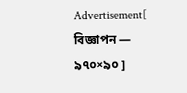Advertisement[ বিজ্ঞাপন — ৯৭০×৯০ ]